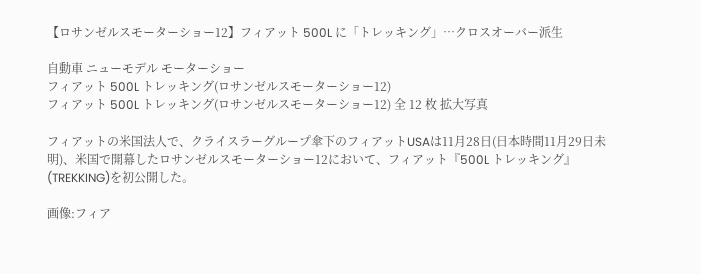【ロサンゼルスモーターショー12】フィアット 500L に「トレッキング」…クロスオーバー派生

自動車 ニューモデル モーターショー
フィアット 500L トレッキング(ロサンゼルスモーターショー12)
フィアット 500L トレッキング(ロサンゼルスモーターショー12) 全 12 枚 拡大写真

フィアットの米国法人で、クライスラーグループ傘下のフィアットUSAは11月28日(日本時間11月29日未明)、米国で開幕したロサンゼルスモーターショー12において、フィアット『500L トレッキング』(TREKKING)を初公開した。

画像:フィア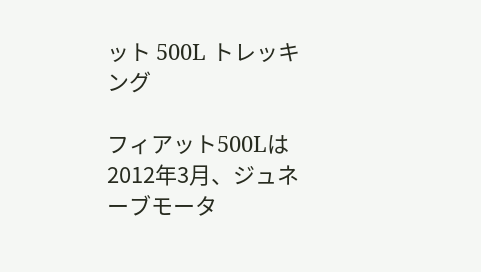ット 500L トレッキング

フィアット500Lは2012年3月、ジュネーブモータ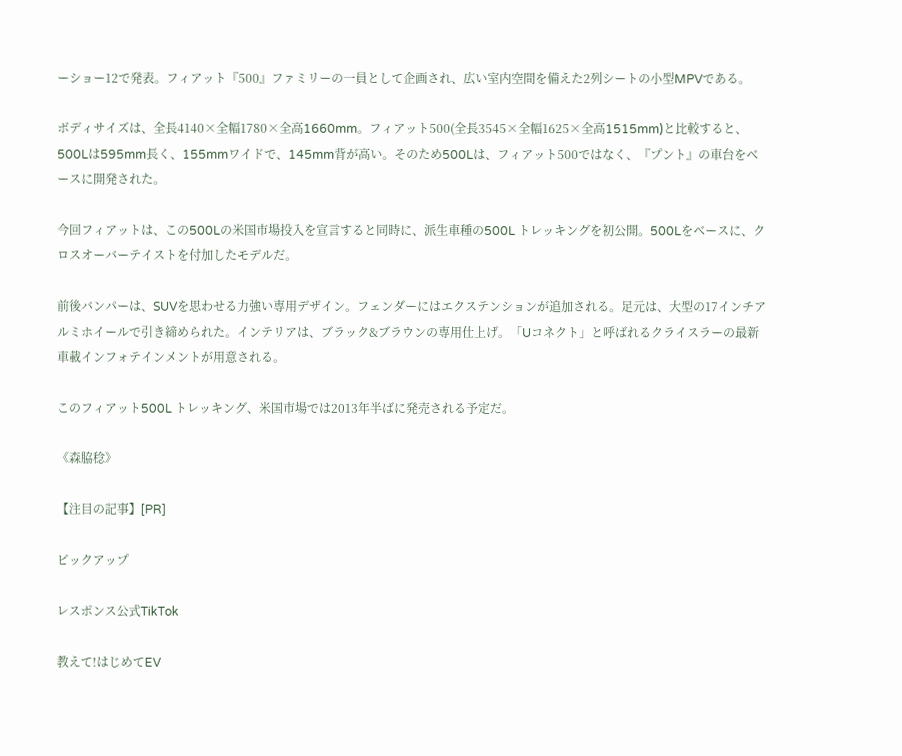ーショー12で発表。フィアット『500』ファミリーの一員として企画され、広い室内空間を備えた2列シートの小型MPVである。

ボディサイズは、全長4140×全幅1780×全高1660mm。フィアット500(全長3545×全幅1625×全高1515mm)と比較すると、500Lは595mm長く、155mmワイドで、145mm背が高い。そのため500Lは、フィアット500ではなく、『プント』の車台をベースに開発された。

今回フィアットは、この500Lの米国市場投入を宣言すると同時に、派生車種の500L トレッキングを初公開。500Lをベースに、クロスオーバーテイストを付加したモデルだ。

前後バンパーは、SUVを思わせる力強い専用デザイン。フェンダーにはエクステンションが追加される。足元は、大型の17インチアルミホイールで引き締められた。インテリアは、ブラック&ブラウンの専用仕上げ。「Uコネクト」と呼ばれるクライスラーの最新車載インフォテインメントが用意される。

このフィアット500L トレッキング、米国市場では2013年半ばに発売される予定だ。

《森脇稔》

【注目の記事】[PR]

ピックアップ

レスポンス公式TikTok

教えて!はじめてEV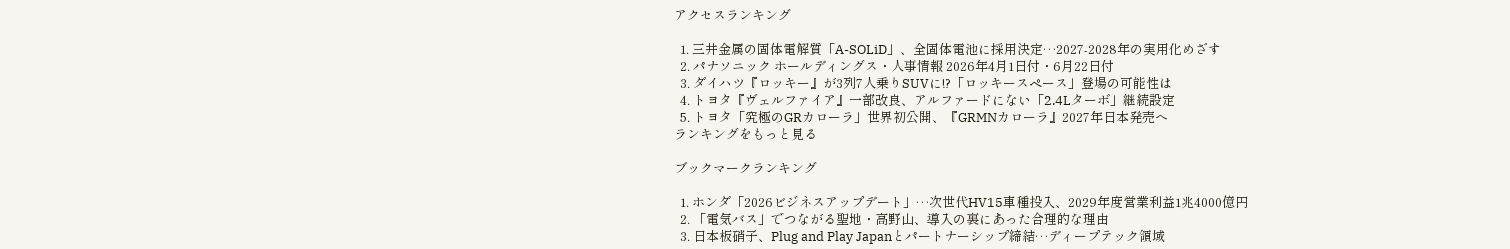アクセスランキング

  1. 三井金属の固体電解質「A-SOLiD」、全固体電池に採用決定…2027‐2028年の実用化めざす
  2. パナソニック ホールディングス・人事情報 2026年4月1日付・6月22日付
  3. ダイハツ『ロッキー』が3列7人乗りSUVに!?「ロッキースペース」登場の可能性は
  4. トヨタ『ヴェルファイア』一部改良、アルファードにない「2.4Lターボ」継続設定
  5. トヨタ「究極のGRカローラ」世界初公開、『GRMNカローラ』2027年日本発売へ
ランキングをもっと見る

ブックマークランキング

  1. ホンダ「2026ビジネスアップデート」…次世代HV15車種投入、2029年度営業利益1兆4000億円
  2. 「電気バス」でつながる聖地・高野山、導入の裏にあった合理的な理由
  3. 日本板硝子、Plug and Play Japanとパートナーシップ締結…ディープテック領域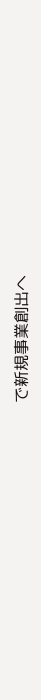で新規事業創出へ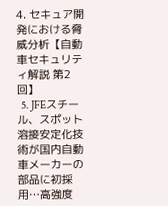4. セキュア開発における脅威分析【自動車セキュリティ解説 第2回】
  5. JFEスチール、スポット溶接安定化技術が国内自動車メーカーの部品に初採用…高強度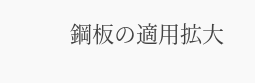鋼板の適用拡大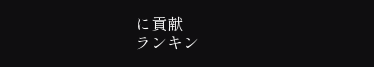に貢献
ランキン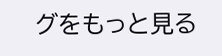グをもっと見る